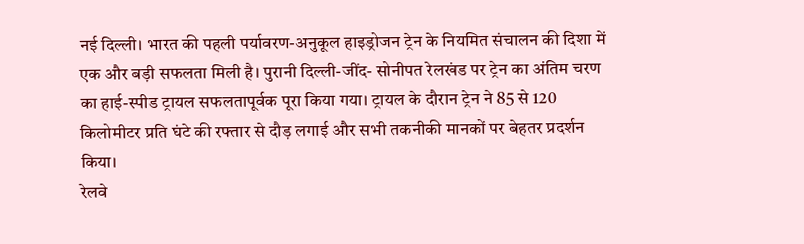नई दिल्ली। भारत की पहली पर्यावरण-अनुकूल हाइड्रोजन ट्रेन के नियमित संचालन की दिशा में एक और बड़ी सफलता मिली है। पुरानी दिल्ली-जींद- सोनीपत रेलखंड पर ट्रेन का अंतिम चरण का हाई-स्पीड ट्रायल सफलतापूर्वक पूरा किया गया। ट्रायल के दौरान ट्रेन ने 85 से 120 किलोमीटर प्रति घंटे की रफ्तार से दौड़ लगाई और सभी तकनीकी मानकों पर बेहतर प्रदर्शन किया।
रेलवे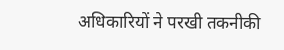अधिकारियों ने परखी तकनीकी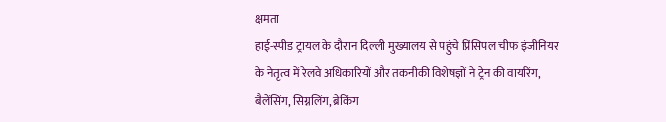क्षमता
हाई-स्पीड ट्रायल के दौरान दिल्ली मुख्यालय से पहुंचे प्रिंसिपल चीफ इंजीनियर के नेतृत्व में रेलवे अधिकारियों और तकनीकी विशेषज्ञों ने ट्रेन की वायरिंग, बैलेंसिंग, सिग्नलिंग, ब्रेकिंग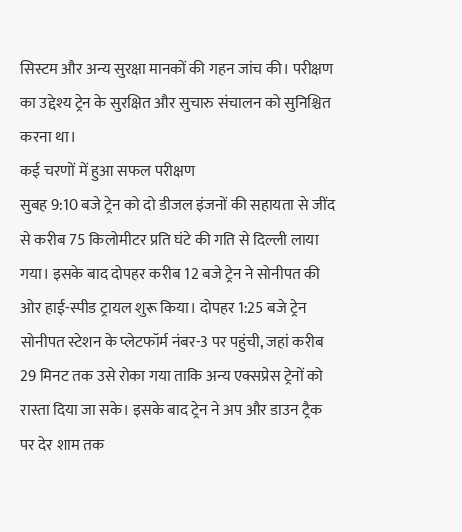सिस्टम और अन्य सुरक्षा मानकों की गहन जांच की। परीक्षण का उद्देश्य ट्रेन के सुरक्षित और सुचारु संचालन को सुनिश्चित करना था।
कई चरणों में हुआ सफल परीक्षण
सुबह 9:10 बजे ट्रेन को दो डीजल इंजनों की सहायता से जींद से करीब 75 किलोमीटर प्रति घंटे की गति से दिल्ली लाया गया। इसके बाद दोपहर करीब 12 बजे ट्रेन ने सोनीपत की ओर हाई-स्पीड ट्रायल शुरू किया। दोपहर 1:25 बजे ट्रेन सोनीपत स्टेशन के प्लेटफॉर्म नंबर-3 पर पहुंची, जहां करीब 29 मिनट तक उसे रोका गया ताकि अन्य एक्सप्रेस ट्रेनों को रास्ता दिया जा सके। इसके बाद ट्रेन ने अप और डाउन ट्रैक पर देर शाम तक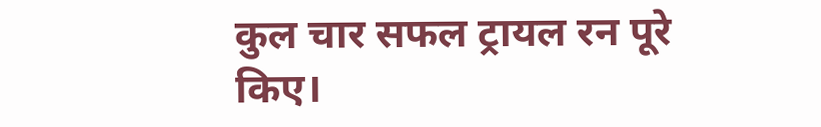कुल चार सफल ट्रायल रन पूरे किए।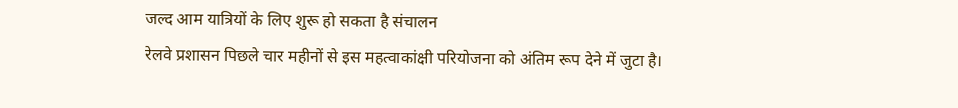जल्द आम यात्रियों के लिए शुरू हो सकता है संचालन
रेलवे प्रशासन पिछले चार महीनों से इस महत्वाकांक्षी परियोजना को अंतिम रूप देने में जुटा है।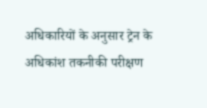अधिकारियों के अनुसार ट्रेन के अधिकांश तकनीकी परीक्षण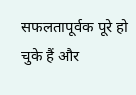सफलतापूर्वक पूरे हो चुके हैं और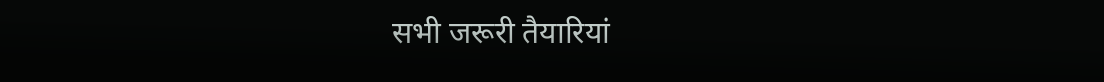सभी जरूरी तैयारियां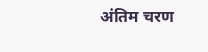अंतिम चरण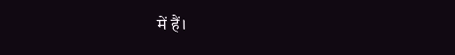में हैं।